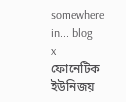somewhere in... blog
x
ফোনেটিক ইউনিজয়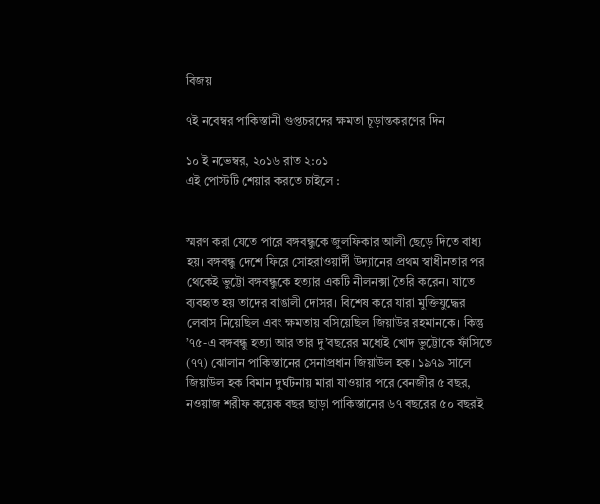বিজয়

৭ই নবেম্বর পাকিস্তানী গুপ্তচরদের ক্ষমতা চূড়ান্তকরণের দিন

১০ ই নভেম্বর, ২০১৬ রাত ২:০১
এই পোস্টটি শেয়ার করতে চাইলে :


স্মরণ করা যেতে পারে বঙ্গবন্ধুকে জুলফিকার আলী ছেড়ে দিতে বাধ্য হয়। বঙ্গবন্ধু দেশে ফিরে সোহরাওয়ার্দী উদ্যানের প্রথম স্বাধীনতার পর থেকেই ভুট্টো বঙ্গবন্ধুকে হত্যার একটি নীলনক্সা তৈরি করেন। যাতে ব্যবহৃত হয় তাদের বাঙালী দোসর। বিশেষ করে যারা মুক্তিযুদ্ধের লেবাস নিয়েছিল এবং ক্ষমতায় বসিয়েছিল জিয়াউর রহমানকে। কিন্তু ’৭৫-এ বঙ্গবন্ধু হত্যা আর তার দু’বছরের মধ্যেই খোদ ভুট্টোকে ফাঁসিতে (৭৭) ঝোলান পাকিস্তানের সেনাপ্রধান জিয়াউল হক। ১৯৭৯ সালে জিয়াউল হক বিমান দুর্ঘটনায় মারা যাওয়ার পরে বেনজীর ৫ বছর, নওয়াজ শরীফ কয়েক বছর ছাড়া পাকিস্তানের ৬৭ বছরের ৫০ বছরই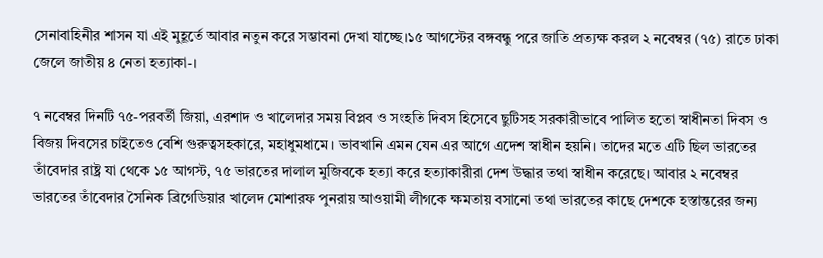সেনাবাহিনীর শাসন যা এই মুহূর্তে আবার নতুন করে সম্ভাবনা দেখা যাচ্ছে।১৫ আগস্টের বঙ্গবন্ধু পরে জাতি প্রত্যক্ষ করল ২ নবেম্বর (৭৫) রাতে ঢাকা জেলে জাতীয় ৪ নেতা হত্যাকা-।

৭ নবেম্বর দিনটি ৭৫-পরবর্তী জিয়া, এরশাদ ও খালেদার সময় বিপ্লব ও সংহতি দিবস হিসেবে ছুটিসহ সরকারীভাবে পালিত হতো স্বাধীনতা দিবস ও বিজয় দিবসের চাইতেও বেশি গুরুত্বসহকারে, মহাধুমধামে। ভাবখানি এমন যেন এর আগে এদেশ স্বাধীন হয়নি। তাদের মতে এটি ছিল ভারতের তাঁবেদার রাষ্ট্র যা থেকে ১৫ আগস্ট, ৭৫ ভারতের দালাল মুজিবকে হত্যা করে হত্যাকারীরা দেশ উদ্ধার তথা স্বাধীন করেছে। আবার ২ নবেম্বর ভারতের তাঁবেদার সৈনিক ব্রিগেডিয়ার খালেদ মোশারফ পুনরায় আওয়ামী লীগকে ক্ষমতায় বসানো তথা ভারতের কাছে দেশকে হস্তান্তরের জন্য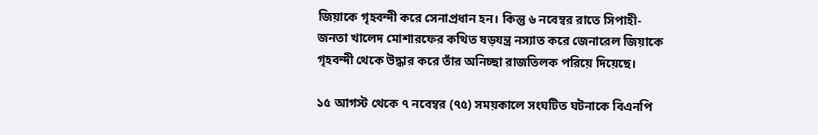জিয়াকে গৃহবন্দী করে সেনাপ্রধান হন। কিন্তু ৬ নবেম্বর রাতে সিপাহী-জনতা খালেদ মোশারফের কথিত ষড়যন্ত্র নস্যাত করে জেনারেল জিয়াকে গৃহবন্দী থেকে উদ্ধার করে তাঁর অনিচ্ছা রাজতিলক পরিয়ে দিয়েছে।

১৫ আগস্ট থেকে ৭ নবেম্বর (৭৫) সময়কালে সংঘটিত ঘটনাকে বিএনপি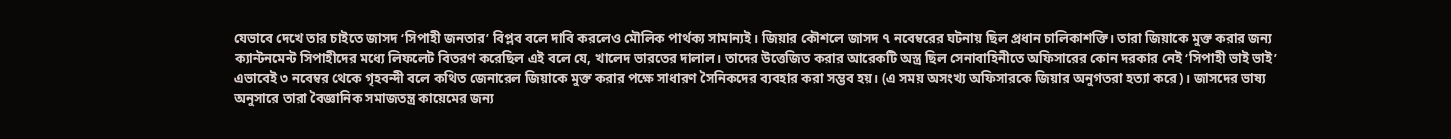যেভাবে দেখে তার চাইতে জাসদ ‘সিপাহী জনতার’ বিপ্লব বলে দাবি করলেও মৌলিক পার্থক্য সামান্যই। জিয়ার কৌশলে জাসদ ৭ নবেম্বরের ঘটনায় ছিল প্রধান চালিকাশক্তি। তারা জিয়াকে মুক্ত করার জন্য ক্যান্টনমেন্ট সিপাহীদের মধ্যে লিফলেট বিতরণ করেছিল এই বলে যে, খালেদ ভারতের দালাল। তাদের উত্তেজিত করার আরেকটি অস্ত্র ছিল সেনাবাহিনীতে অফিসারের কোন দরকার নেই ‘সিপাহী ভাই ভাই’ এভাবেই ৩ নবেম্বর থেকে গৃহবন্দী বলে কথিত জেনারেল জিয়াকে মুক্ত করার পক্ষে সাধারণ সৈনিকদের ব্যবহার করা সম্ভব হয়। (এ সময় অসংখ্য অফিসারকে জিয়ার অনুগতরা হত্যা করে)। জাসদের ভাষ্য অনুসারে তারা বৈজ্ঞানিক সমাজতন্ত্র কায়েমের জন্য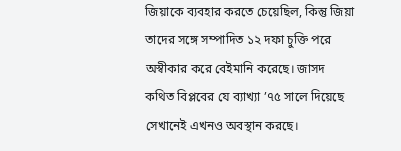জিয়াকে ব্যবহার করতে চেয়েছিল, কিন্তু জিয়া তাদের সঙ্গে সম্পাদিত ১২ দফা চুক্তি পরে অস্বীকার করে বেইমানি করেছে। জাসদ কথিত বিপ্লবের যে ব্যাখ্যা ’৭৫ সালে দিয়েছে সেখানেই এখনও অবস্থান করছে।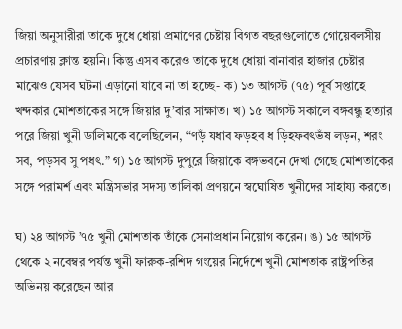জিয়া অনুসারীরা তাকে দুধে ধোয়া প্রমাণের চেষ্টায় বিগত বছরগুলোতে গোয়েবলসীয় প্রচারণায় ক্লান্ত হয়নি। কিন্তু এসব করেও তাকে দুধে ধোয়া বানাবার হাজার চেষ্টার মাঝেও যেসব ঘটনা এড়ানো যাবে না তা হচ্ছে- ক) ১৩ আগস্ট (৭৫) পূর্ব সপ্তাহে খন্দকার মোশতাকের সঙ্গে জিয়ার দু’বার সাক্ষাত। খ) ১৫ আগস্ট সকালে বঙ্গবন্ধু হত্যার পরে জিয়া খুনী ডালিমকে বলেছিলেন, “ণড়ঁ যধাব ফড়হব ধ ড়িহফবৎভঁষ লড়ন, শরং সব, পড়সব সু পধৎ.” গ) ১৫ আগস্ট দুপুরে জিয়াকে বঙ্গভবনে দেখা গেছে মোশতাকের সঙ্গে পরামর্শ এবং মন্ত্রিসভার সদস্য তালিকা প্রণয়নে স্বঘোষিত খুনীদের সাহায্য করতে।

ঘ) ২৪ আগস্ট ’৭৫ খুনী মোশতাক তাঁকে সেনাপ্রধান নিয়োগ করেন। ঙ) ১৫ আগস্ট থেকে ২ নবেম্বর পর্যন্ত খুনী ফারুক-রশিদ গংয়ের নির্দেশে খুনী মোশতাক রাষ্ট্রপতির অভিনয় করেছেন আর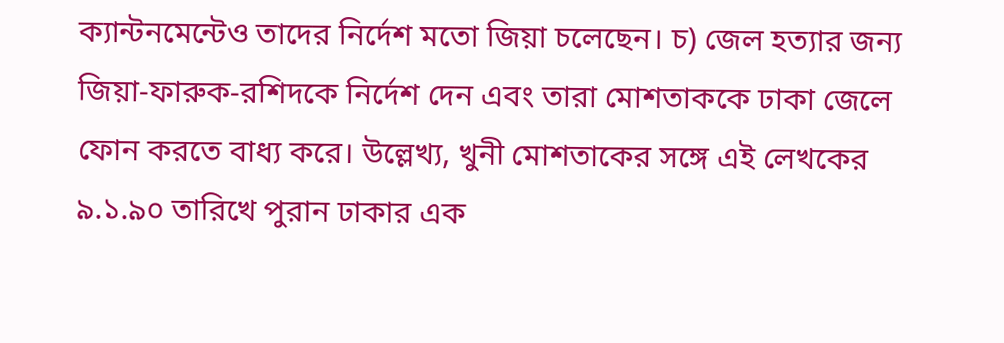ক্যান্টনমেন্টেও তাদের নির্দেশ মতো জিয়া চলেছেন। চ) জেল হত্যার জন্য জিয়া-ফারুক-রশিদকে নির্দেশ দেন এবং তারা মোশতাককে ঢাকা জেলে ফোন করতে বাধ্য করে। উল্লেখ্য, খুনী মোশতাকের সঙ্গে এই লেখকের ৯.১.৯০ তারিখে পুরান ঢাকার এক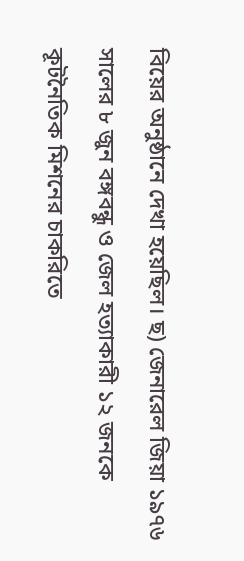বিয়ের অনুষ্ঠানে দেখা হয়েছিল। ছ) জেনারেল জিয়া ১৯৭৬ সালের ৮ জুন বঙ্গবন্ধু ও জেল হত্যাকারী ১২ জনকে কূটনৈতিক মিশনের চাকরিতে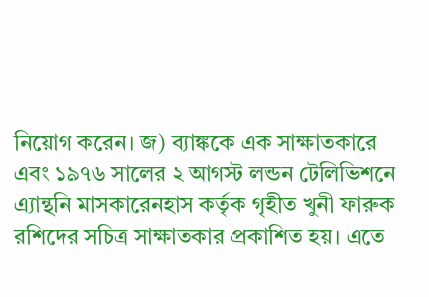নিয়োগ করেন। জ) ব্যাঙ্ককে এক সাক্ষাতকারে এবং ১৯৭৬ সালের ২ আগস্ট লন্ডন টেলিভিশনে এ্যান্থনি মাসকারেনহাস কর্তৃক গৃহীত খুনী ফারুক রশিদের সচিত্র সাক্ষাতকার প্রকাশিত হয়। এতে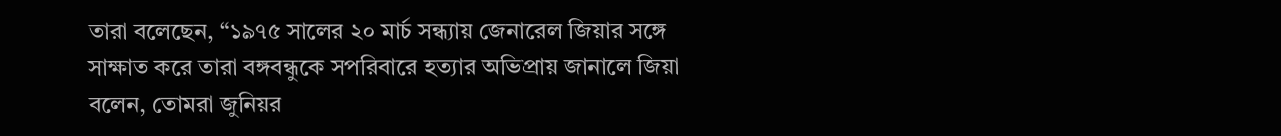তারা বলেছেন, “১৯৭৫ সালের ২০ মার্চ সন্ধ্যায় জেনারেল জিয়ার সঙ্গে সাক্ষাত করে তারা বঙ্গবন্ধুকে সপরিবারে হত্যার অভিপ্রায় জানালে জিয়া বলেন, তোমরা জুনিয়র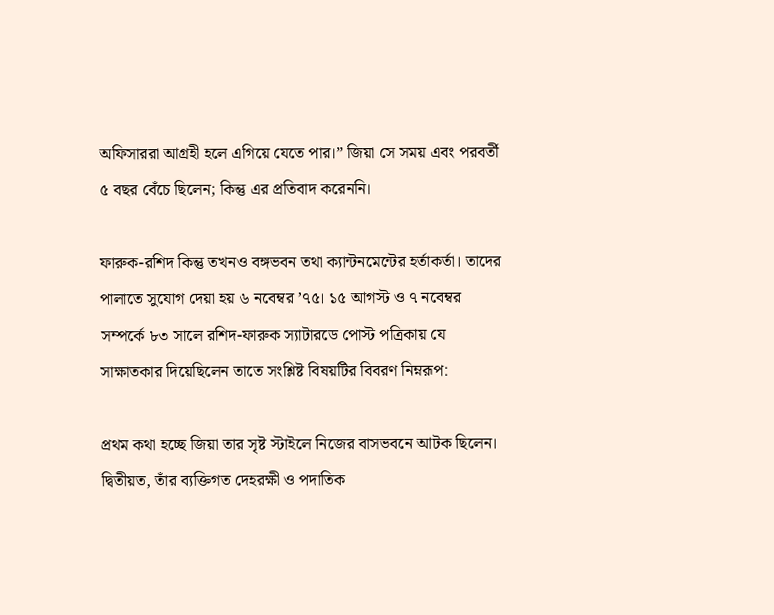অফিসাররা আগ্রহী হলে এগিয়ে যেতে পার।” জিয়া সে সময় এবং পরবর্তী ৫ বছর বেঁচে ছিলেন; কিন্তু এর প্রতিবাদ করেননি।

ফারুক-রশিদ কিন্তু তখনও বঙ্গভবন তথা ক্যান্টনমেন্টের হর্তাকর্তা। তাদের পালাতে সুযোগ দেয়া হয় ৬ নবেম্বর ’৭৫। ১৫ আগস্ট ও ৭ নবেম্বর সম্পর্কে ৮৩ সালে রশিদ-ফারুক স্যাটারডে পোস্ট পত্রিকায় যে সাক্ষাতকার দিয়েছিলেন তাতে সংশ্লিষ্ট বিষয়টির বিবরণ নিম্নরূপ:

প্রথম কথা হচ্ছে জিয়া তার সৃষ্ট স্টাইলে নিজের বাসভবনে আটক ছিলেন। দ্বিতীয়ত, তাঁর ব্যক্তিগত দেহরক্ষী ও পদাতিক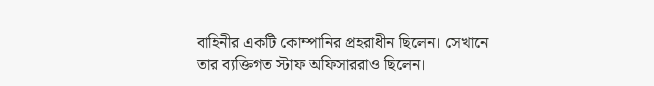বাহিনীর একটি কোম্পানির প্রহরাধীন ছিলেন। সেখানে তার ব্যক্তিগত স্টাফ অফিসাররাও ছিলেন।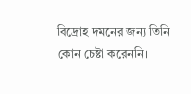বিদ্রোহ দমনের জন্য তিনি কোন চেষ্টা করেননি।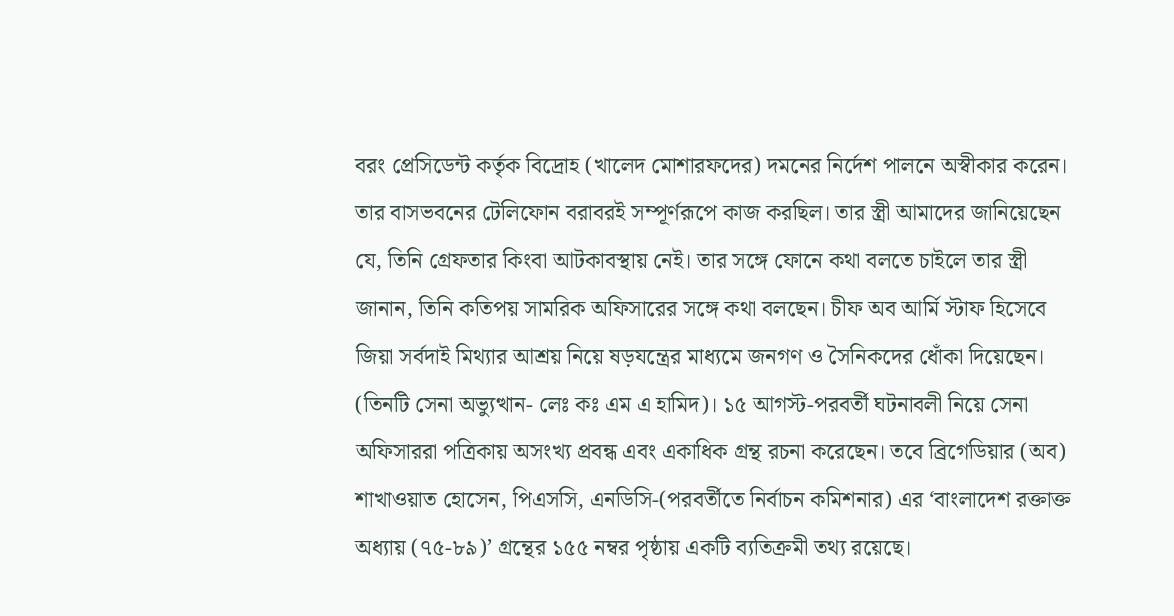বরং প্রেসিডেন্ট কর্তৃক বিদ্রোহ (খালেদ মোশারফদের) দমনের নির্দেশ পালনে অস্বীকার করেন। তার বাসভবনের টেলিফোন বরাবরই সম্পূর্ণরূপে কাজ করছিল। তার স্ত্রী আমাদের জানিয়েছেন যে, তিনি গ্রেফতার কিংবা আটকাবস্থায় নেই। তার সঙ্গে ফোনে কথা বলতে চাইলে তার স্ত্রী জানান, তিনি কতিপয় সামরিক অফিসারের সঙ্গে কথা বলছেন। চীফ অব আর্মি স্টাফ হিসেবে জিয়া সর্বদাই মিথ্যার আশ্রয় নিয়ে ষড়যন্ত্রের মাধ্যমে জনগণ ও সৈনিকদের ধোঁকা দিয়েছেন। (তিনটি সেনা অভ্যুত্থান- লেঃ কঃ এম এ হামিদ)। ১৫ আগস্ট-পরবর্তী ঘটনাবলী নিয়ে সেনা অফিসাররা পত্রিকায় অসংখ্য প্রবন্ধ এবং একাধিক গ্রন্থ রচনা করেছেন। তবে ব্রিগেডিয়ার (অব) শাখাওয়াত হোসেন, পিএসসি, এনডিসি-(পরবর্তীতে নির্বাচন কমিশনার) এর ‘বাংলাদেশ রক্তাক্ত অধ্যায় (৭৫-৮৯)’ গ্রন্থের ১৫৫ নম্বর পৃষ্ঠায় একটি ব্যতিক্রমী তথ্য রয়েছে।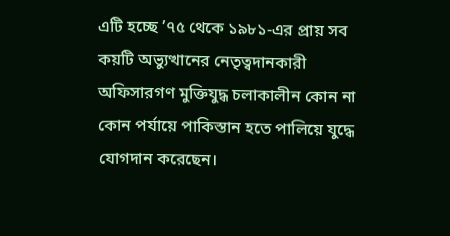এটি হচ্ছে ’৭৫ থেকে ১৯৮১-এর প্রায় সব কয়টি অভ্যুত্থানের নেতৃত্বদানকারী অফিসারগণ মুক্তিযুদ্ধ চলাকালীন কোন না কোন পর্যায়ে পাকিস্তান হতে পালিয়ে যুদ্ধে যোগদান করেছেন।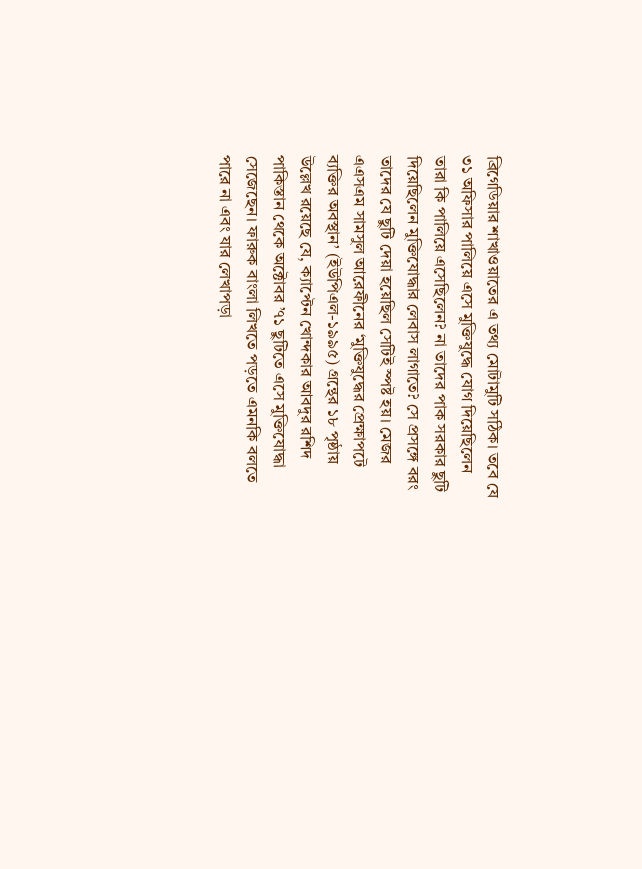ব্রিগেডিয়ার শাখাওয়াতের এ তথ্য মোটামুটি সঠিক। তবে যে ৩১ অফিসার পালিয়ে এসে মুক্তিযুদ্ধে যোগ দিয়েছিলেন তারা কি পালিয়ে এসেছিলেন? না তাদের পাক সরকার ছুটি দিয়েছিলেন মুক্তিযোদ্ধার লেবাস লাগাতে? সে প্রসঙ্গে বরং তাদের যে ছুটি দেয়া হয়েছিল সেটিই স্পষ্ট হয়। মেজর এএসএম সামসুল আরেফীনের ‘মুক্তিযুদ্ধের প্রেক্ষাপটে ব্যক্তির অবস্থান’ (ইউপিএল-১৯৯৫) গ্রন্থের ১৮ পৃষ্ঠায় উল্লেখ রয়েছে যে, ক্যাপ্টেন খোন্দকার আবদুর রশিদ পাকিস্তান থেকে অক্টোবর ’৭১ ছুটিতে এসে মুক্তিযোদ্ধা সেজেছেন। ফারুক বাংলা লিখতে পড়তে এমনকি বলতে পারে না এবং যার লেখাপড়া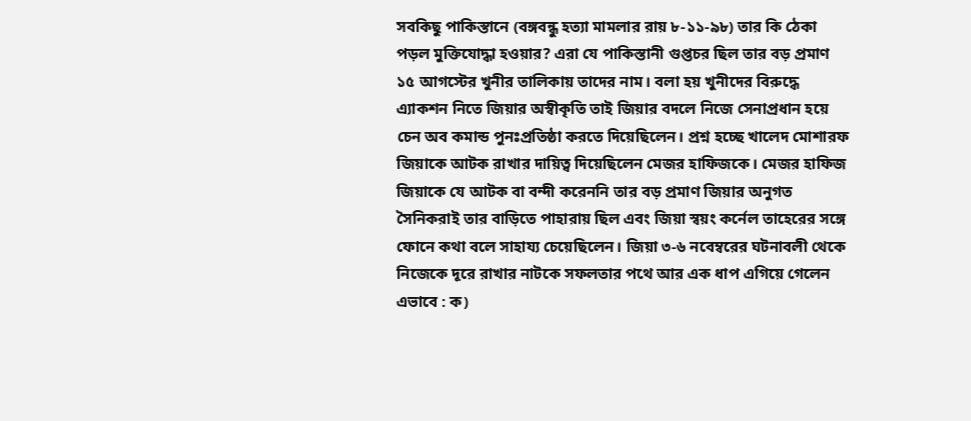সবকিছু পাকিস্তানে (বঙ্গবন্ধু হত্যা মামলার রায় ৮-১১-৯৮) তার কি ঠেকা পড়ল মুক্তিযোদ্ধা হওয়ার? এরা যে পাকিস্তানী গুপ্তচর ছিল তার বড় প্রমাণ ১৫ আগস্টের খুনীর তালিকায় তাদের নাম। বলা হয় খুনীদের বিরুদ্ধে এ্যাকশন নিতে জিয়ার অস্বীকৃতি তাই জিয়ার বদলে নিজে সেনাপ্রধান হয়ে চেন অব কমান্ড পুনঃপ্রতিষ্ঠা করতে দিয়েছিলেন। প্রশ্ন হচ্ছে খালেদ মোশারফ জিয়াকে আটক রাখার দায়িত্ব দিয়েছিলেন মেজর হাফিজকে। মেজর হাফিজ জিয়াকে যে আটক বা বন্দী করেননি তার বড় প্রমাণ জিয়ার অনুগত সৈনিকরাই তার বাড়িতে পাহারায় ছিল এবং জিয়া স্বয়ং কর্নেল তাহেরের সঙ্গে ফোনে কথা বলে সাহায্য চেয়েছিলেন। জিয়া ৩-৬ নবেম্বরের ঘটনাবলী থেকে নিজেকে দূরে রাখার নাটকে সফলতার পথে আর এক ধাপ এগিয়ে গেলেন এভাবে : ক)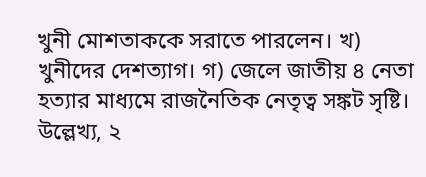খুনী মোশতাককে সরাতে পারলেন। খ) খুনীদের দেশত্যাগ। গ) জেলে জাতীয় ৪ নেতা হত্যার মাধ্যমে রাজনৈতিক নেতৃত্ব সঙ্কট সৃষ্টি। উল্লেখ্য, ২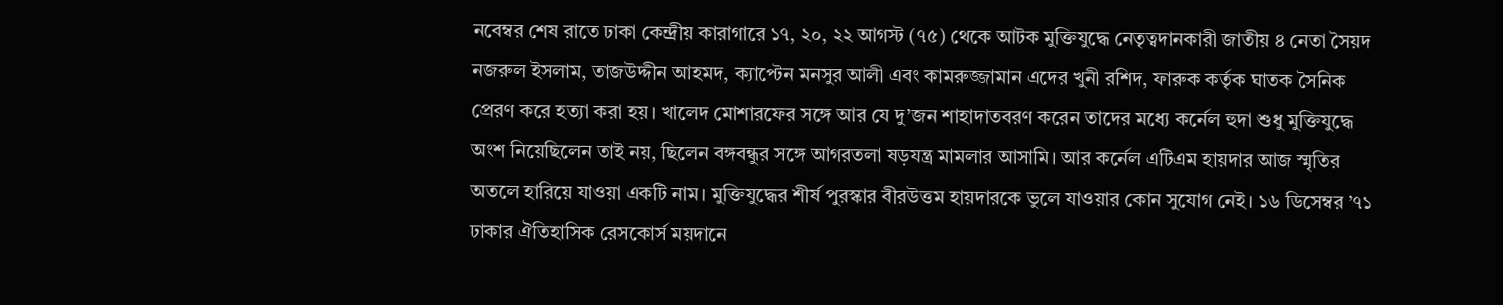নবেম্বর শেষ রাতে ঢাকা কেন্দ্রীয় কারাগারে ১৭, ২০, ২২ আগস্ট (৭৫) থেকে আটক মুক্তিযুদ্ধে নেতৃত্বদানকারী জাতীয় ৪ নেতা সৈয়দ নজরুল ইসলাম, তাজউদ্দীন আহমদ, ক্যাপ্টেন মনসুর আলী এবং কামরুজ্জামান এদের খুনী রশিদ, ফারুক কর্তৃক ঘাতক সৈনিক প্রেরণ করে হত্যা করা হয়। খালেদ মোশারফের সঙ্গে আর যে দু’জন শাহাদাতবরণ করেন তাদের মধ্যে কর্নেল হুদা শুধু মুক্তিযুদ্ধে অংশ নিয়েছিলেন তাই নয়, ছিলেন বঙ্গবন্ধুর সঙ্গে আগরতলা ষড়যন্ত্র মামলার আসামি। আর কর্নেল এটিএম হায়দার আজ স্মৃতির অতলে হারিয়ে যাওয়া একটি নাম। মুক্তিযুদ্ধের শীর্ষ পুরস্কার বীরউত্তম হায়দারকে ভুলে যাওয়ার কোন সুযোগ নেই। ১৬ ডিসেম্বর ’৭১ ঢাকার ঐতিহাসিক রেসকোর্স ময়দানে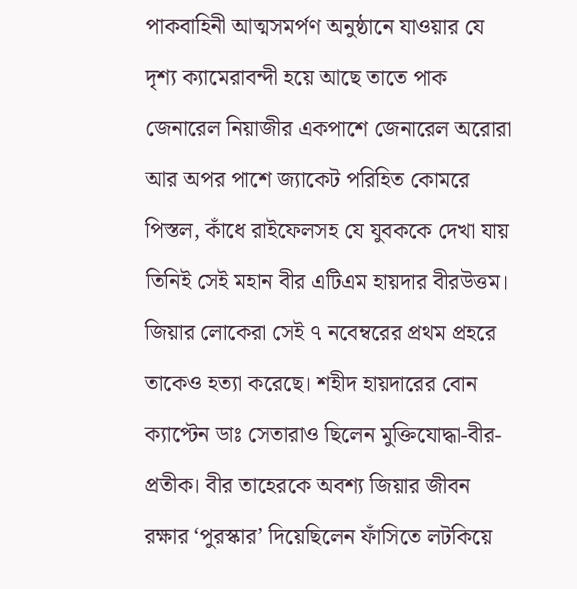পাকবাহিনী আত্মসমর্পণ অনুষ্ঠানে যাওয়ার যে দৃশ্য ক্যামেরাবন্দী হয়ে আছে তাতে পাক জেনারেল নিয়াজীর একপাশে জেনারেল অরোরা আর অপর পাশে জ্যাকেট পরিহিত কোমরে পিস্তল, কাঁধে রাইফেলসহ যে যুবককে দেখা যায় তিনিই সেই মহান বীর এটিএম হায়দার বীরউত্তম। জিয়ার লোকেরা সেই ৭ নবেম্বরের প্রথম প্রহরে তাকেও হত্যা করেছে। শহীদ হায়দারের বোন ক্যাপ্টেন ডাঃ সেতারাও ছিলেন মুক্তিযোদ্ধা-বীর- প্রতীক। বীর তাহেরকে অবশ্য জিয়ার জীবন রক্ষার ‘পুরস্কার’ দিয়েছিলেন ফাঁসিতে লটকিয়ে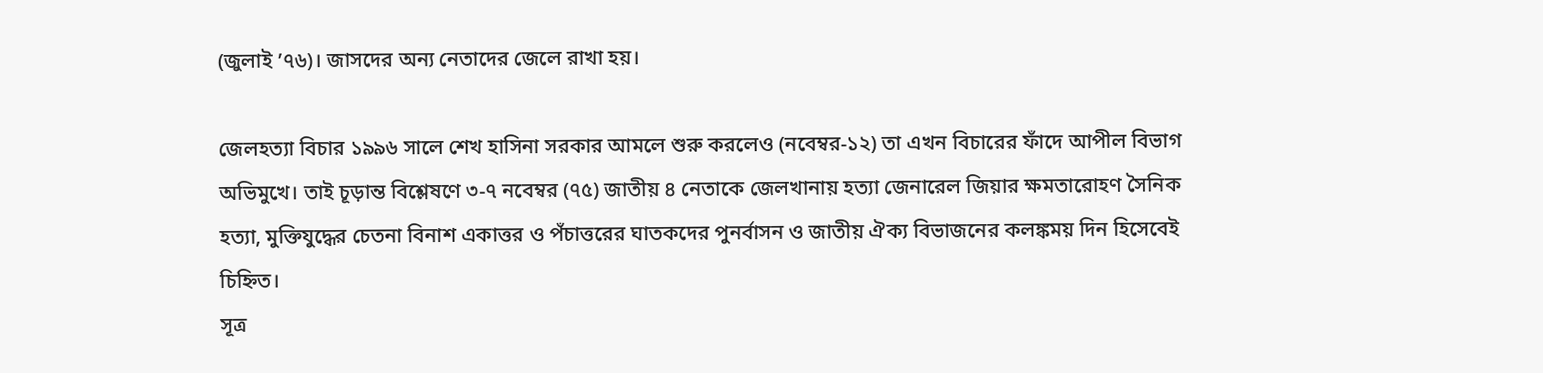(জুলাই ’৭৬)। জাসদের অন্য নেতাদের জেলে রাখা হয়।

জেলহত্যা বিচার ১৯৯৬ সালে শেখ হাসিনা সরকার আমলে শুরু করলেও (নবেম্বর-১২) তা এখন বিচারের ফাঁদে আপীল বিভাগ অভিমুখে। তাই চূড়ান্ত বিশ্লেষণে ৩-৭ নবেম্বর (৭৫) জাতীয় ৪ নেতাকে জেলখানায় হত্যা জেনারেল জিয়ার ক্ষমতারোহণ সৈনিক হত্যা, মুক্তিযুদ্ধের চেতনা বিনাশ একাত্তর ও পঁচাত্তরের ঘাতকদের পুনর্বাসন ও জাতীয় ঐক্য বিভাজনের কলঙ্কময় দিন হিসেবেই চিহ্নিত।
সূত্র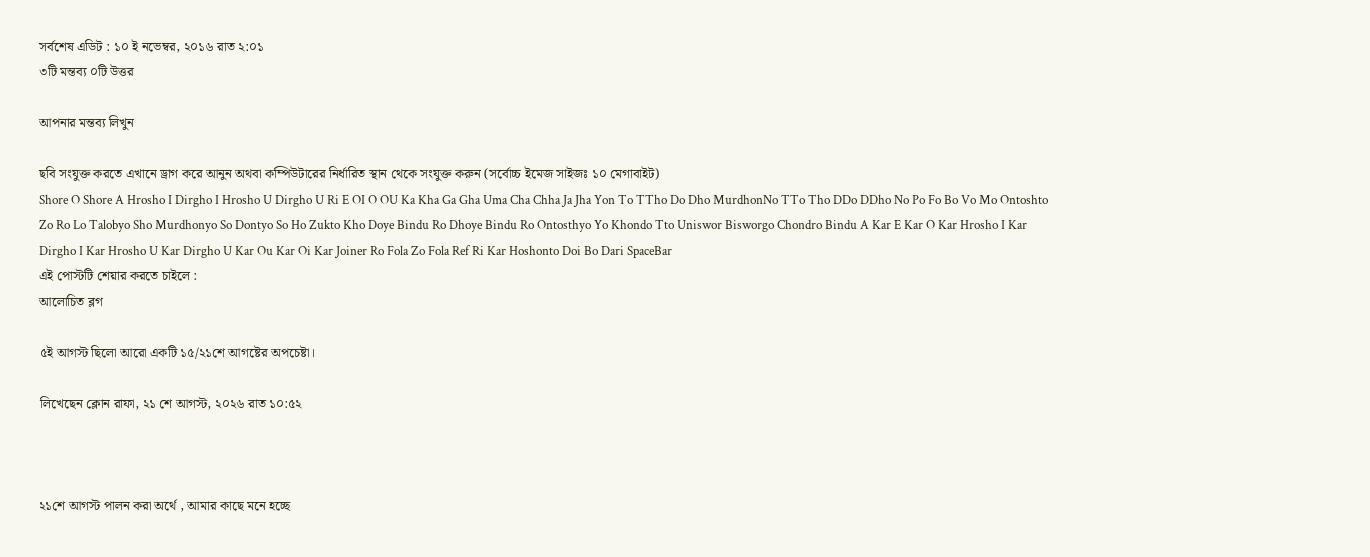সর্বশেষ এডিট : ১০ ই নভেম্বর, ২০১৬ রাত ২:০১
৩টি মন্তব্য ০টি উত্তর

আপনার মন্তব্য লিখুন

ছবি সংযুক্ত করতে এখানে ড্রাগ করে আনুন অথবা কম্পিউটারের নির্ধারিত স্থান থেকে সংযুক্ত করুন (সর্বোচ্চ ইমেজ সাইজঃ ১০ মেগাবাইট)
Shore O Shore A Hrosho I Dirgho I Hrosho U Dirgho U Ri E OI O OU Ka Kha Ga Gha Uma Cha Chha Ja Jha Yon To TTho Do Dho MurdhonNo TTo Tho DDo DDho No Po Fo Bo Vo Mo Ontoshto Zo Ro Lo Talobyo Sho Murdhonyo So Dontyo So Ho Zukto Kho Doye Bindu Ro Dhoye Bindu Ro Ontosthyo Yo Khondo Tto Uniswor Bisworgo Chondro Bindu A Kar E Kar O Kar Hrosho I Kar Dirgho I Kar Hrosho U Kar Dirgho U Kar Ou Kar Oi Kar Joiner Ro Fola Zo Fola Ref Ri Kar Hoshonto Doi Bo Dari SpaceBar
এই পোস্টটি শেয়ার করতে চাইলে :
আলোচিত ব্লগ

৫ই আগস্ট ছিলো আরো একটি ১৫/২১শে আগষ্টের অপচেষ্টা।

লিখেছেন ক্লোন রাফা, ২১ শে আগস্ট, ২০২৬ রাত ১০:৫২



২১শে আগস্ট পালন করা অর্থে , আমার কাছে মনে হচ্ছে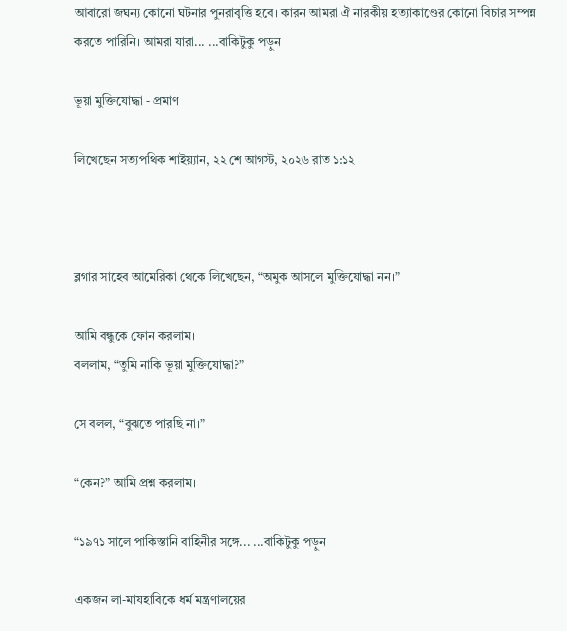আবারো জঘন্য কোনো ঘটনার পুনরাবৃত্তি হবে। কারন আমরা ঐ নারকীয় হত্যাকাণ্ডের কোনো বিচার সম্পন্ন করতে পারিনি। আমরা যারা... ...বাকিটুকু পড়ুন

ভূয়া মুক্তিযোদ্ধা - প্রমাণ

লিখেছেন সত্যপথিক শাইয়্যান, ২২ শে আগস্ট, ২০২৬ রাত ১:১২



ব্লগার সাহেব আমেরিকা থেকে লিখেছেন, “অমুক আসলে মুক্তিযোদ্ধা নন।”

আমি বন্ধুকে ফোন করলাম।
বললাম, “তুমি নাকি ভূয়া মুক্তিযোদ্ধা?”

সে বলল, “বুঝতে পারছি না।”

“কেন?” আমি প্রশ্ন করলাম।

“১৯৭১ সালে পাকিস্তানি বাহিনীর সঙ্গে... ...বাকিটুকু পড়ুন

একজন লা-মাযহাবিকে ধর্ম মন্ত্রণালয়ের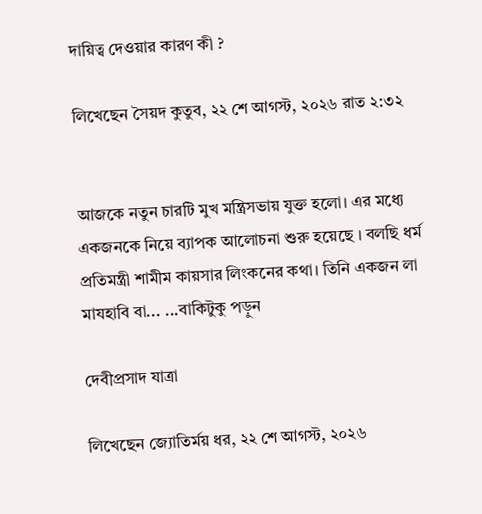দায়িত্ব দেওয়ার কারণ কী ?

লিখেছেন সৈয়দ কুতুব, ২২ শে আগস্ট, ২০২৬ রাত ২:৩২


আজকে নতুন চারটি মুখ মন্ত্রিসভায় যুক্ত হলো। এর মধ্যে একজনকে নিয়ে ব্যাপক আলোচনা শুরু হয়েছে । বলছি ধর্ম প্রতিমন্ত্রী শামীম কায়সার লিংকনের কথা। তিনি একজন লা মাযহাবি বা... ...বাকিটুকু পড়ুন

দেবীপ্রসাদ যাত্রা

লিখেছেন জ্যোতির্ময় ধর, ২২ শে আগস্ট, ২০২৬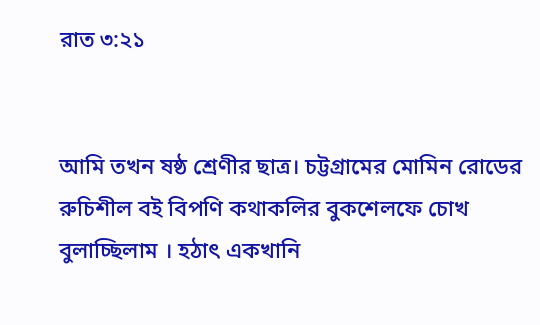রাত ৩:২১


আমি তখন ষষ্ঠ শ্রেণীর ছাত্র। চট্টগ্রামের মোমিন রোডের রুচিশীল বই বিপণি কথাকলির বুকশেলফে চোখ বুলাচ্ছিলাম । হঠাৎ একখানি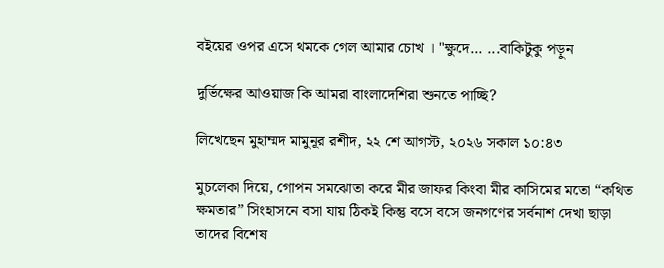বইয়ের ওপর এসে থমকে গেল আমার চোখ । "ক্ষুদে... ...বাকিটুকু পড়ুন

দুর্ভিক্ষের আওয়াজ কি আমরা বাংলাদেশিরা শুনতে পাচ্ছি?

লিখেছেন মুহাম্মদ মামুনূর রশীদ, ২২ শে আগস্ট, ২০২৬ সকাল ১০:৪৩

মুচলেকা দিয়ে, গোপন সমঝোতা করে মীর জাফর কিংবা মীর কাসিমের মতো “কথিত ক্ষমতার” সিংহাসনে বসা যায় ঠিকই কিন্তু বসে বসে জনগণের সর্বনাশ দেখা ছাড়া তাদের বিশেষ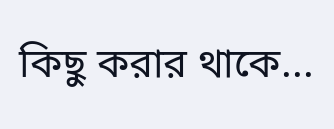কিছু করার থাকে...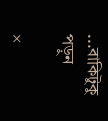...বাকিটুকু পড়ুন

×